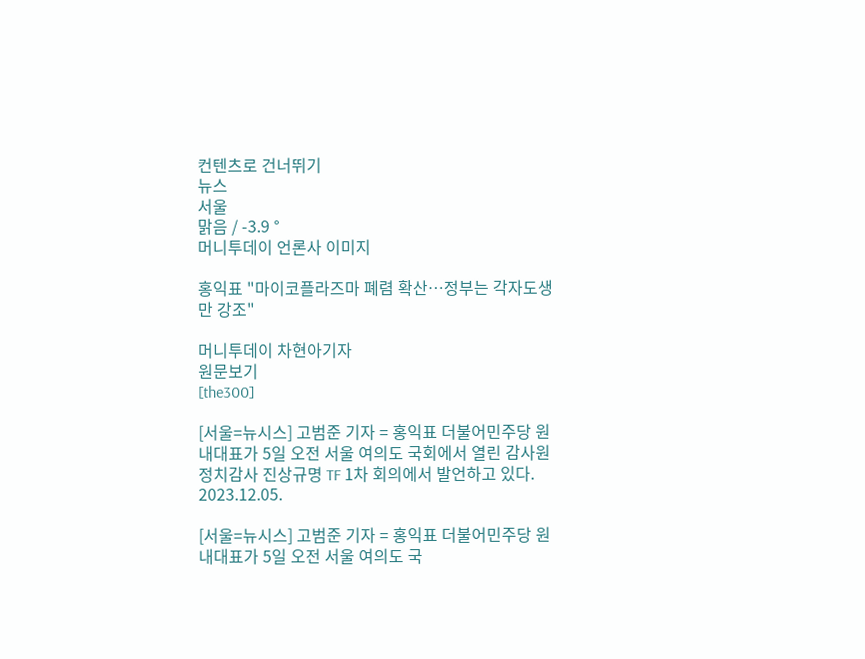컨텐츠로 건너뛰기
뉴스
서울
맑음 / -3.9 °
머니투데이 언론사 이미지

홍익표 "마이코플라즈마 폐렴 확산…정부는 각자도생만 강조"

머니투데이 차현아기자
원문보기
[the300]

[서울=뉴시스] 고범준 기자 = 홍익표 더불어민주당 원내대표가 5일 오전 서울 여의도 국회에서 열린 감사원 정치감사 진상규명 TF 1차 회의에서 발언하고 있다. 2023.12.05.

[서울=뉴시스] 고범준 기자 = 홍익표 더불어민주당 원내대표가 5일 오전 서울 여의도 국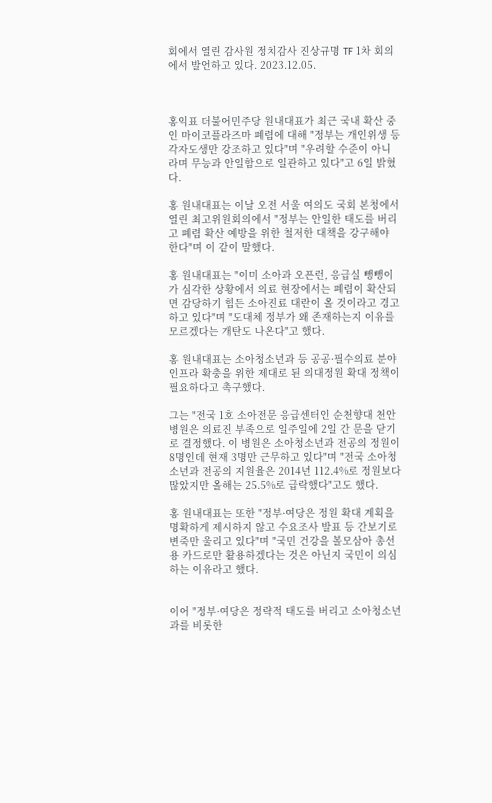회에서 열린 감사원 정치감사 진상규명 TF 1차 회의에서 발언하고 있다. 2023.12.05.



홍익표 더불어민주당 원내대표가 최근 국내 확산 중인 마이코플라즈마 폐렴에 대해 "정부는 개인위생 등 각자도생만 강조하고 있다"며 "우려할 수준이 아니라며 무능과 안일함으로 일관하고 있다"고 6일 밝혔다.

홍 원내대표는 이날 오전 서울 여의도 국회 본청에서 열린 최고위원회의에서 "정부는 안일한 태도를 버리고 폐렴 확산 예방을 위한 철저한 대책을 강구해야 한다"며 이 같이 말했다.

홍 원내대표는 "이미 소아과 오픈런, 응급실 뺑뺑이가 심각한 상황에서 의료 현장에서는 폐렴이 확산되면 감당하기 힘든 소아진료 대란이 올 것이라고 경고하고 있다"며 "도대체 정부가 왜 존재하는지 이유를 모르겠다는 개탄도 나온다"고 했다.

홍 원내대표는 소아청소년과 등 공공·필수의료 분야 인프라 확충을 위한 제대로 된 의대정원 확대 정책이 필요하다고 촉구했다.

그는 "전국 1호 소아전문 응급센터인 순천향대 천안병원은 의료진 부족으로 일주일에 2일 간 문을 닫기로 결정했다. 이 병원은 소아청소년과 전공의 정원이 8명인데 현재 3명만 근무하고 있다"며 "전국 소아청소년과 전공의 지원율은 2014년 112.4%로 정원보다 많았지만 올해는 25.5%로 급락했다"고도 했다.

홍 원내대표는 또한 "정부·여당은 정원 확대 계획을 명확하게 제시하지 않고 수요조사 발표 등 간보기로 변죽만 울리고 있다"며 "국민 건강을 볼모삼아 총선용 카드로만 활용하겠다는 것은 아닌지 국민이 의심하는 이유라고 했다.


이어 "정부·여당은 정략적 태도를 버리고 소아청소년과를 비롯한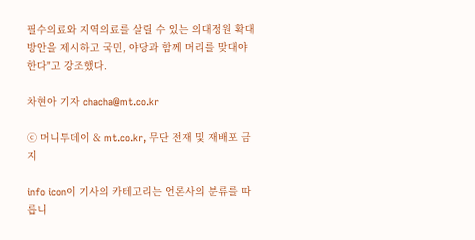필수의료와 지역의료를 살릴 수 있는 의대정원 확대 방안을 제시하고 국민, 야당과 함께 머리를 맞대야 한다"고 강조했다.

차현아 기자 chacha@mt.co.kr

ⓒ 머니투데이 & mt.co.kr, 무단 전재 및 재배포 금지

info icon이 기사의 카테고리는 언론사의 분류를 따릅니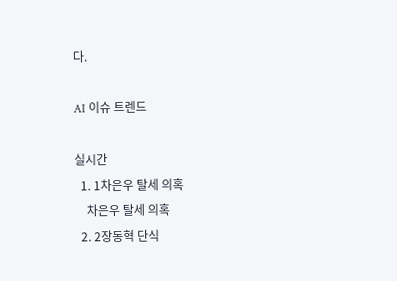다.

AI 이슈 트렌드

실시간
  1. 1차은우 탈세 의혹
    차은우 탈세 의혹
  2. 2장동혁 단식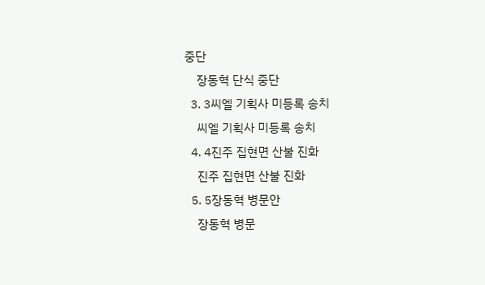중단
    장동혁 단식 중단
  3. 3씨엘 기획사 미등록 송치
    씨엘 기획사 미등록 송치
  4. 4진주 집현면 산불 진화
    진주 집현면 산불 진화
  5. 5장동혁 병문안
    장동혁 병문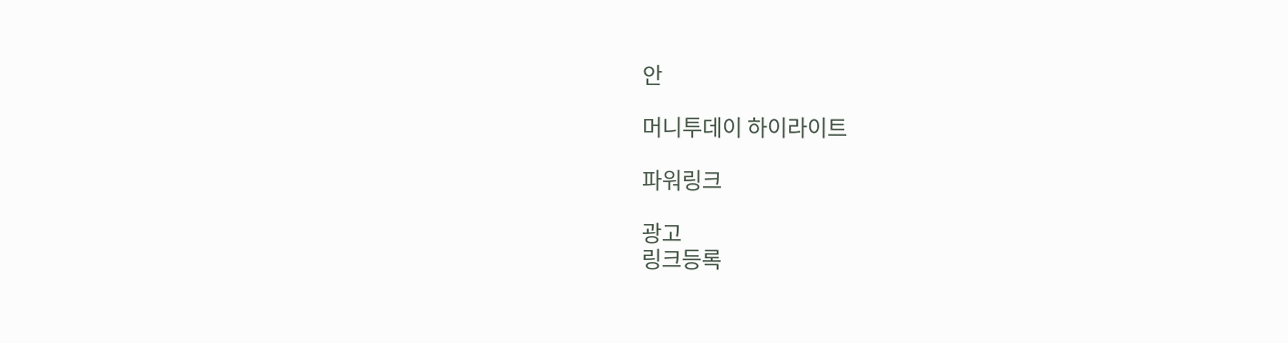안

머니투데이 하이라이트

파워링크

광고
링크등록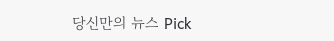당신만의 뉴스 Pick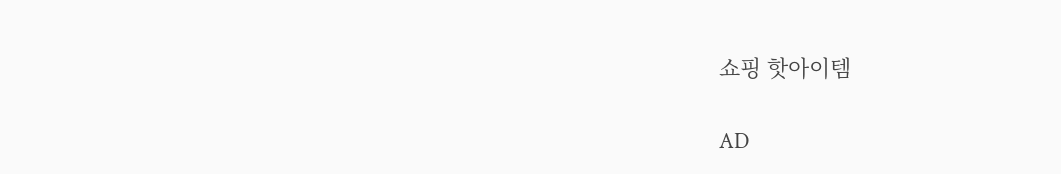쇼핑 핫아이템

AD